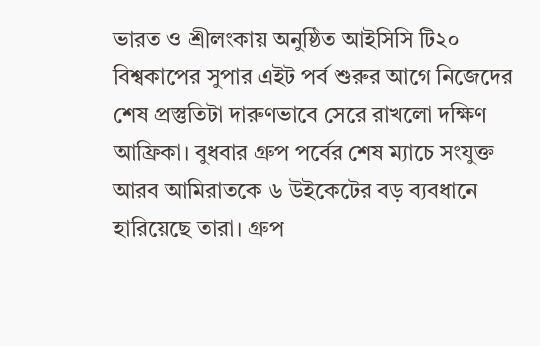ভারত ও শ্রীলংকায় অনুষ্ঠিত আইসিসি টি২০ বিশ্বকাপের সুপার এইট পর্ব শুরুর আগে নিজেদের শেষ প্রস্তুতিটা দারুণভাবে সেরে রাখলো দক্ষিণ আফ্রিকা। বুধবার গ্রুপ পর্বের শেষ ম্যাচে সংযুক্ত আরব আমিরাতকে ৬ উইকেটের বড় ব্যবধানে হারিয়েছে তারা। গ্রুপ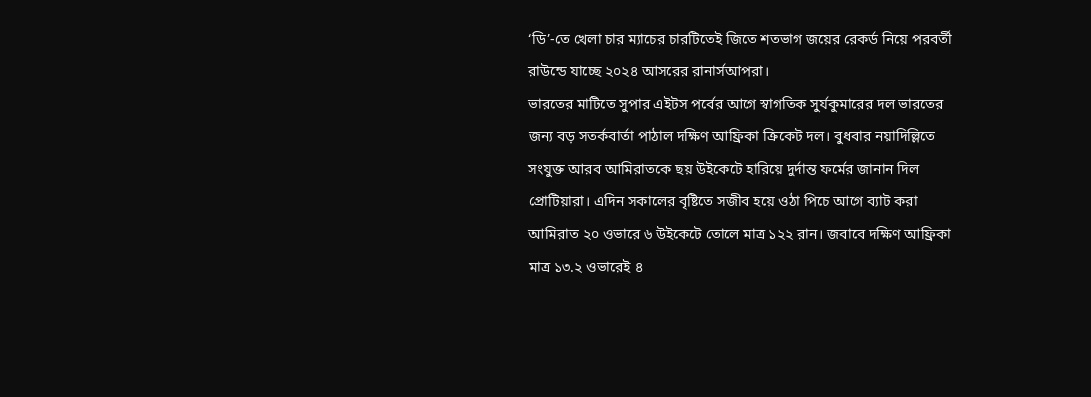‘ডি’-তে খেলা চার ম্যাচের চারটিতেই জিতে শতভাগ জয়ের রেকর্ড নিয়ে পরবর্তী রাউন্ডে যাচ্ছে ২০২৪ আসরের রানার্সআপরা।
ভারতের মাটিতে সুপার এইটস পর্বের আগে স্বাগতিক সুর্যকুমারের দল ভারতের জন্য বড় সতর্কবার্তা পাঠাল দক্ষিণ আফ্রিকা ক্রিকেট দল। বুধবার নয়াদিল্লিতে সংযুক্ত আরব আমিরাতকে ছয় উইকেটে হারিয়ে দুর্দান্ত ফর্মের জানান দিল প্রোটিয়ারা। এদিন সকালের বৃষ্টিতে সজীব হয়ে ওঠা পিচে আগে ব্যাট করা আমিরাত ২০ ওভারে ৬ উইকেটে তোলে মাত্র ১২২ রান। জবাবে দক্ষিণ আফ্রিকা মাত্র ১৩.২ ওভারেই ৪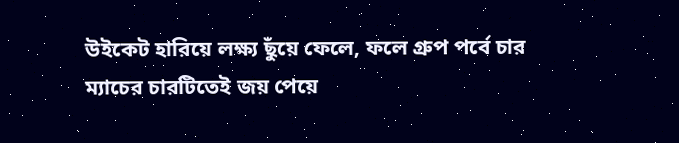উইকেট হারিয়ে লক্ষ্য ছুঁয়ে ফেলে, ফলে গ্রুপ পর্বে চার ম্যাচের চারটিতেই জয় পেয়ে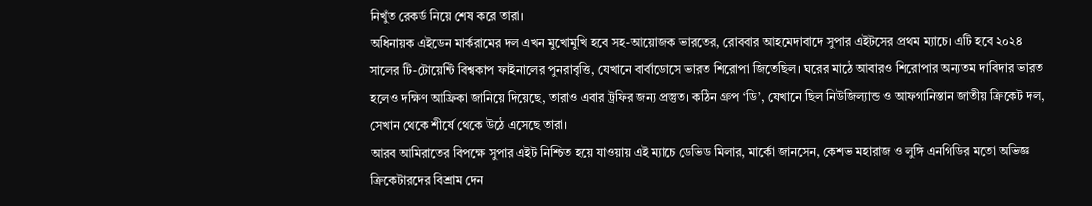নিখুঁত রেকর্ড নিয়ে শেষ করে তারা।
অধিনায়ক এইডেন মার্করামের দল এখন মুখোমুখি হবে সহ-আয়োজক ভারতের, রোববার আহমেদাবাদে সুপার এইটসের প্রথম ম্যাচে। এটি হবে ২০২৪ সালের টি-টোয়েন্টি বিশ্বকাপ ফাইনালের পুনরাবৃত্তি, যেখানে বার্বাডোসে ভারত শিরোপা জিতেছিল। ঘরের মাঠে আবারও শিরোপার অন্যতম দাবিদার ভারত হলেও দক্ষিণ আফ্রিকা জানিয়ে দিয়েছে, তারাও এবার ট্রফির জন্য প্রস্তুত। কঠিন গ্রুপ ‘ডি’, যেখানে ছিল নিউজিল্যান্ড ও আফগানিস্তান জাতীয় ক্রিকেট দল, সেখান থেকে শীর্ষে থেকে উঠে এসেছে তারা।
আরব আমিরাতের বিপক্ষে সুপার এইট নিশ্চিত হয়ে যাওয়ায় এই ম্যাচে ডেভিড মিলার, মার্কো জানসেন, কেশভ মহারাজ ও লুঙ্গি এনগিডির মতো অভিজ্ঞ ক্রিকেটারদের বিশ্রাম দেন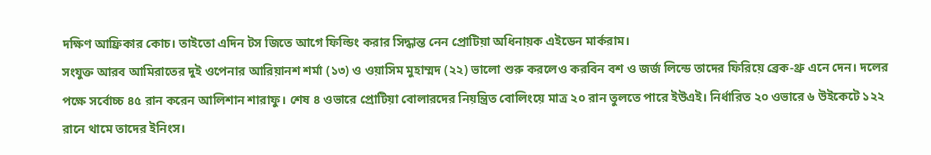দক্ষিণ আফ্রিকার কোচ। তাইতো এদিন টস জিতে আগে ফিল্ডিং করার সিদ্ধান্ত নেন প্রোটিয়া অধিনায়ক এইডেন মার্করাম।
সংযুক্ত আরব আমিরাতের দুই ওপেনার আরিয়ানশ শর্মা (১৩) ও ওয়াসিম মুহাম্মদ (২২) ভালো শুরু করলেও করবিন বশ ও জর্জ লিন্ডে তাদের ফিরিয়ে ব্রেক-থ্রু এনে দেন। দলের পক্ষে সর্বোচ্চ ৪৫ রান করেন আলিশান শারাফু। শেষ ৪ ওভারে প্রোটিয়া বোলারদের নিয়ন্ত্রিত বোলিংয়ে মাত্র ২০ রান তুলতে পারে ইউএই। নির্ধারিত ২০ ওভারে ৬ উইকেটে ১২২ রানে থামে তাদের ইনিংস।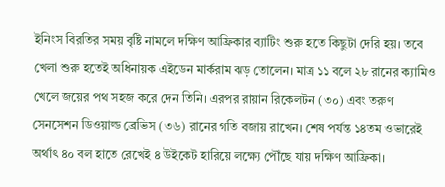ইনিংস বিরতির সময় বৃষ্টি নামলে দক্ষিণ আফ্রিকার ব্যাটিং শুরু হতে কিছুটা দেরি হয়। তবে খেলা শুরু হতেই অধিনায়ক এইডেন মার্করাম ঝড় তোলেন। মাত্র ১১ বলে ২৮ রানের ক্যামিও খেলে জয়ের পথ সহজ করে দেন তিনি। এরপর রায়ান রিকেলটন (৩০) এবং তরুণ সেনসেশন ডিওয়াল্ড ব্রেভিস (৩৬) রানের গতি বজায় রাখেন। শেষ পর্যন্ত ১৪তম ওভারেই অর্থাৎ ৪০ বল হাতে রেখেই ৪ উইকেট হারিয়ে লক্ষ্যে পৌঁছে যায় দক্ষিণ আফ্রিকা।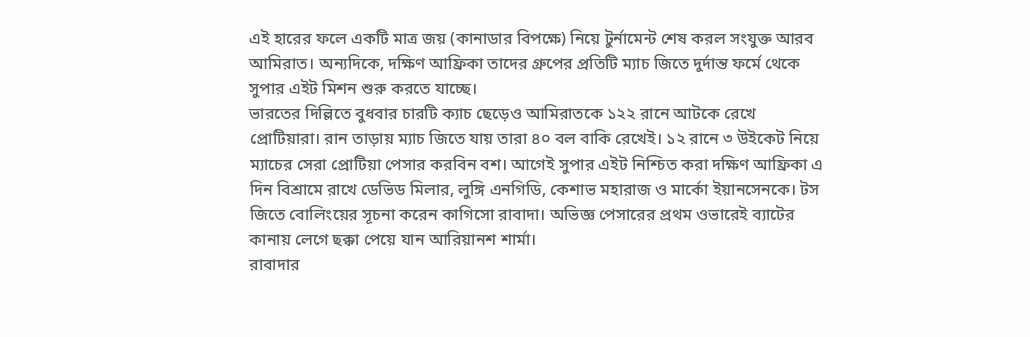এই হারের ফলে একটি মাত্র জয় (কানাডার বিপক্ষে) নিয়ে টুর্নামেন্ট শেষ করল সংযুক্ত আরব আমিরাত। অন্যদিকে, দক্ষিণ আফ্রিকা তাদের গ্রুপের প্রতিটি ম্যাচ জিতে দুর্দান্ত ফর্মে থেকে সুপার এইট মিশন শুরু করতে যাচ্ছে।
ভারতের দিল্লিতে বুধবার চারটি ক্যাচ ছেড়েও আমিরাতকে ১২২ রানে আটকে রেখে প্রোটিয়ারা। রান তাড়ায় ম্যাচ জিতে যায় তারা ৪০ বল বাকি রেখেই। ১২ রানে ৩ উইকেট নিয়ে ম্যাচের সেরা প্রোটিয়া পেসার করবিন বশ। আগেই সুপার এইট নিশ্চিত করা দক্ষিণ আফ্রিকা এ দিন বিশ্রামে রাখে ডেভিড মিলার, লুঙ্গি এনগিডি, কেশাভ মহারাজ ও মার্কো ইয়ানসেনকে। টস জিতে বোলিংয়ের সূচনা করেন কাগিসো রাবাদা। অভিজ্ঞ পেসারের প্রথম ওভারেই ব্যাটের কানায় লেগে ছক্কা পেয়ে যান আরিয়ানশ শার্মা।
রাবাদার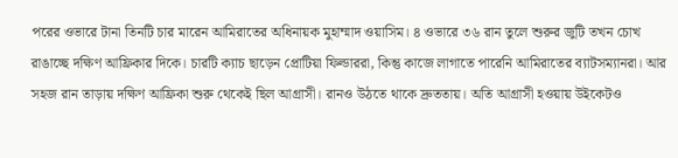পরের ওভারে টানা তিনটি চার মারেন আমিরাতের অধিনায়ক মুহাম্মাদ ওয়াসিম। ৪ ওভারে ৩৬ রান তুলে শুরুর জুটি তখন চোখ রাঙাচ্ছে দক্ষিণ আফ্রিকার দিকে। চারটি ক্যাচ ছাড়েন প্রোটিয়া ফিল্ডাররা, কিন্তু কাজে লাগাতে পারেনি আমিরাতের ব্যাটসম্যানরা। আর সহজ রান তাড়ায় দক্ষিণ আফ্রিকা শুরু থেকেই ছিল আগ্রাসী। রানও উঠতে থাকে দ্রুততায়। অতি আগ্রাসী হওয়ায় উইকেটও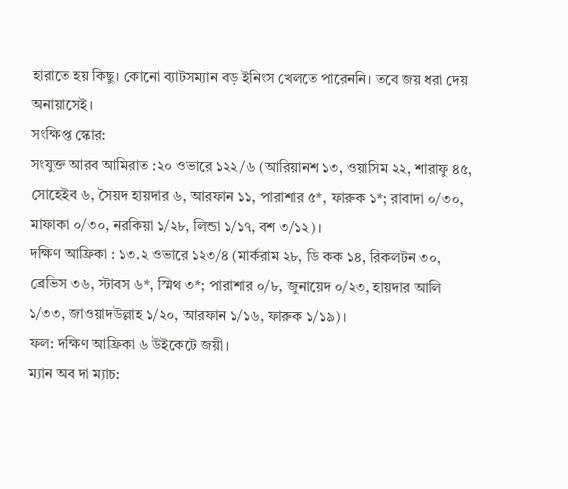হারাতে হয় কিছু। কোনো ব্যাটসম্যান বড় ইনিংস খেলতে পারেননি। তবে জয় ধরা দেয় অনায়াসেই।
সংক্ষিপ্ত স্কোর:
সংযুক্ত আরব আমিরাত :২০ ওভারে ১২২/৬ (আরিয়ানশ ১৩, ওয়াসিম ২২, শারাফু ৪৫, সোহেইব ৬, সৈয়দ হায়দার ৬, আরফান ১১, পারাশার ৫*, ফারুক ১*; রাবাদা ০/৩০, মাফাকা ০/৩০, নরকিয়া ১/২৮, লিন্ডা ১/১৭, বশ ৩/১২)।
দক্ষিণ আফ্রিকা : ১৩.২ ওভারে ১২৩/৪ (মার্করাম ২৮, ডি কক ১৪, রিকলটন ৩০, ব্রেভিস ৩৬, স্টাবস ৬*, স্মিথ ৩*; পারাশার ০/৮, জুনায়েদ ০/২৩, হায়দার আলি ১/৩৩, জাওয়াদউল্লাহ ১/২০, আরফান ১/১৬, ফারুক ১/১৯)।
ফল: দক্ষিণ আফ্রিকা ৬ উইকেটে জয়ী।
ম্যান অব দা ম্যাচ: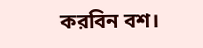করবিন বশ।